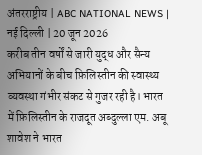अंतरराष्ट्रीय | ABC NATIONAL NEWS | नई दिल्ली | 20 जून 2026
करीब तीन वर्षों से जारी युद्ध और सैन्य अभियानों के बीच फ़िलिस्तीन की स्वास्थ्य व्यवस्था गंभीर संकट से गुजर रही है। भारत में फ़िलिस्तीन के राजदूत अब्दुल्ला एम. अबू शावेश ने भारत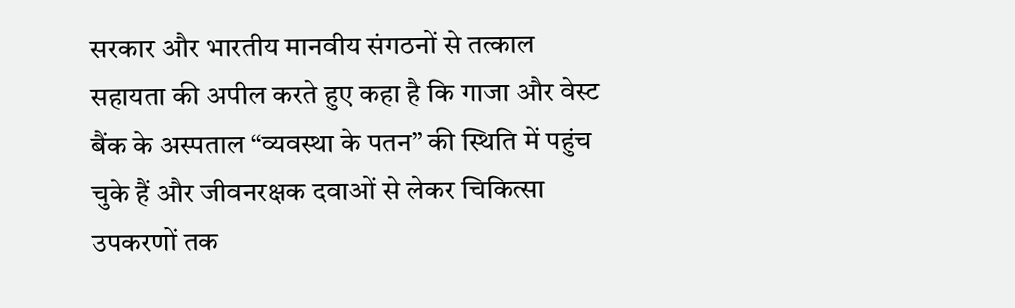सरकार और भारतीय मानवीय संगठनों से तत्काल सहायता की अपील करते हुए कहा है कि गाजा और वेस्ट बैंक के अस्पताल “व्यवस्था के पतन” की स्थिति में पहुंच चुके हैं और जीवनरक्षक दवाओं से लेकर चिकित्सा उपकरणों तक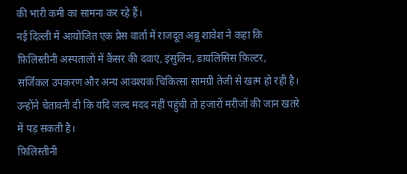की भारी कमी का सामना कर रहे हैं।
नई दिल्ली में आयोजित एक प्रेस वार्ता में राजदूत अबू शावेश ने कहा कि फ़िलिस्तीनी अस्पतालों में कैंसर की दवाएं, इंसुलिन, डायलिसिस फ़िल्टर, सर्जिकल उपकरण और अन्य आवश्यक चिकित्सा सामग्री तेजी से खत्म हो रही है। उन्होंने चेतावनी दी कि यदि जल्द मदद नहीं पहुंची तो हजारों मरीजों की जान खतरे में पड़ सकती है।
फ़िलिस्तीनी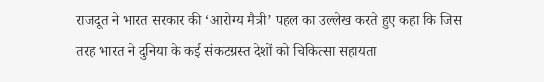राजदूत ने भारत सरकार की ‘आरोग्य मैत्री’ पहल का उल्लेख करते हुए कहा कि जिस तरह भारत ने दुनिया के कई संकटग्रस्त देशों को चिकित्सा सहायता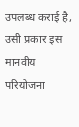उपलब्ध कराई है, उसी प्रकार इस मानवीय परियोजना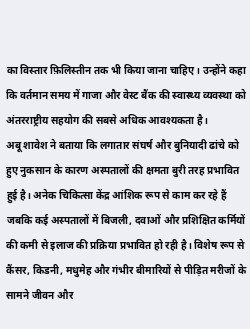का विस्तार फ़िलिस्तीन तक भी किया जाना चाहिए। उन्होंने कहा कि वर्तमान समय में गाजा और वेस्ट बैंक की स्वास्थ्य व्यवस्था को अंतरराष्ट्रीय सहयोग की सबसे अधिक आवश्यकता है।
अबू शावेश ने बताया कि लगातार संघर्ष और बुनियादी ढांचे को हुए नुकसान के कारण अस्पतालों की क्षमता बुरी तरह प्रभावित हुई है। अनेक चिकित्सा केंद्र आंशिक रूप से काम कर रहे हैं जबकि कई अस्पतालों में बिजली, दवाओं और प्रशिक्षित कर्मियों की कमी से इलाज की प्रक्रिया प्रभावित हो रही है। विशेष रूप से कैंसर, किडनी, मधुमेह और गंभीर बीमारियों से पीड़ित मरीजों के सामने जीवन और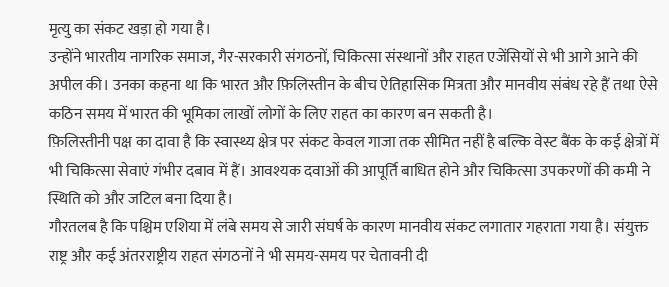मृत्यु का संकट खड़ा हो गया है।
उन्होंने भारतीय नागरिक समाज, गैर-सरकारी संगठनों, चिकित्सा संस्थानों और राहत एजेंसियों से भी आगे आने की अपील की। उनका कहना था कि भारत और फ़िलिस्तीन के बीच ऐतिहासिक मित्रता और मानवीय संबंध रहे हैं तथा ऐसे कठिन समय में भारत की भूमिका लाखों लोगों के लिए राहत का कारण बन सकती है।
फ़िलिस्तीनी पक्ष का दावा है कि स्वास्थ्य क्षेत्र पर संकट केवल गाजा तक सीमित नहीं है बल्कि वेस्ट बैंक के कई क्षेत्रों में भी चिकित्सा सेवाएं गंभीर दबाव में हैं। आवश्यक दवाओं की आपूर्ति बाधित होने और चिकित्सा उपकरणों की कमी ने स्थिति को और जटिल बना दिया है।
गौरतलब है कि पश्चिम एशिया में लंबे समय से जारी संघर्ष के कारण मानवीय संकट लगातार गहराता गया है। संयुक्त राष्ट्र और कई अंतरराष्ट्रीय राहत संगठनों ने भी समय-समय पर चेतावनी दी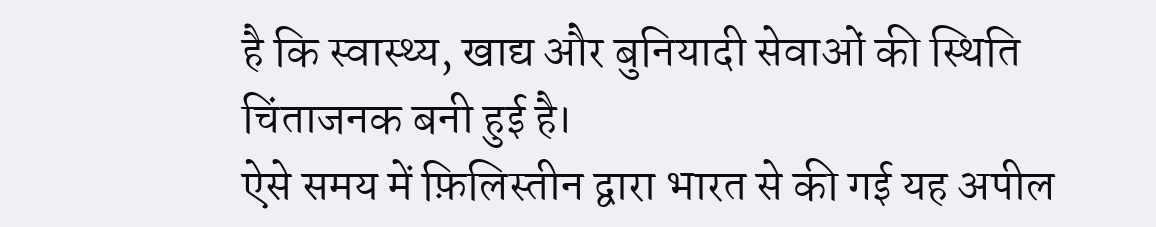है कि स्वास्थ्य, खाद्य और बुनियादी सेवाओं की स्थिति चिंताजनक बनी हुई है।
ऐसे समय में फ़िलिस्तीन द्वारा भारत से की गई यह अपील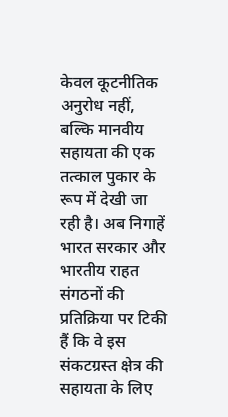केवल कूटनीतिक अनुरोध नहीं, बल्कि मानवीय सहायता की एक तत्काल पुकार के रूप में देखी जा रही है। अब निगाहें भारत सरकार और भारतीय राहत संगठनों की प्रतिक्रिया पर टिकी हैं कि वे इस संकटग्रस्त क्षेत्र की सहायता के लिए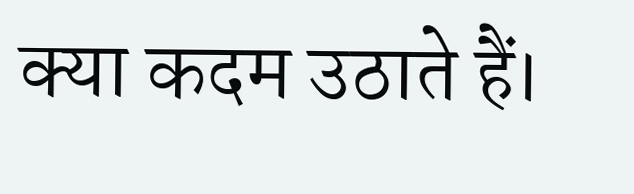क्या कदम उठाते हैं।